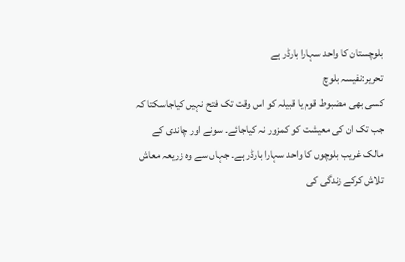بلوچستان کا واحد سہارا بارڈر ہے
تحریر:نفیسہ بلوچ
کسی بھی مضبوط قوم یا قبیلہ کو اس وقت تک فتح نہیں کیاجاسکتا کہ جب تک ان کی معیشت کو کمزور نہ کیاجائے۔ سونے اور چاندی کے مالک غریب بلوچوں کا واحد سہارا بارڈر ہے۔ جہاں سے وہ زریعہ معاش تلاش کرکے زندگی کی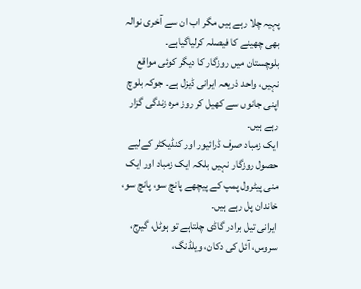پہیہ چلا رہے ہیں مگر اب ان سے آخری نوالہ بھی چھینے کا فیصلہ کرلیاگیاہے۔
بلوچستان میں روزگار کا دیگر کوئی مواقع نہیں، واحد ذریعہ ایرانی ڈیزل ہے۔ جوکہ بلوچ اپنی جانوں سے کھیل کر روز مرہ زندگی گزار رہے ہیں۔
ایک زمباد صرف ڈرائیور اور کنڈیکٹر کےلیے حصول روزگار نہیں بلکہ ایک زمباد اور ایک منی پیٹرول پمپ کے پیچھے پانچ سو، پانچ سو، خاندان پل رہے ہیں۔
ایرانی تیل برادر گاڈی چلتاہے تو ہوٹل، گیرج، سروس، آئل کی دکان، ویلڈنگ،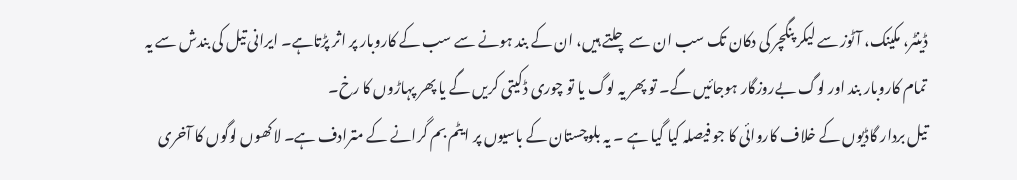ڈینٹر، مکینک، آٹوز سے لیکر پنگچر کی دکان تک سب ان سے چلتے ہیں، ان کے بند ہونے سے سب کے کاروبار پر اثر پڑتاہے۔ ایرانی تیل کی بندش سے یہ تمام کاروبار بند اور لوگ بےروزگار ہوجائیں گے۔ تو پھر یہ لوگ یا تو چوری ڈکیتی کریں گے یا پھر پہاڑوں کا رخ۔
تیل بردار گاڈیوں کے خلاف کاروائی کا جو فیصلہ کیا گیا ہے ۔ یہ بلوچستان کے باسیوں پر ایٹم بم گرانے کے مترادف ہے۔ لاکھوں لوگوں کا آخری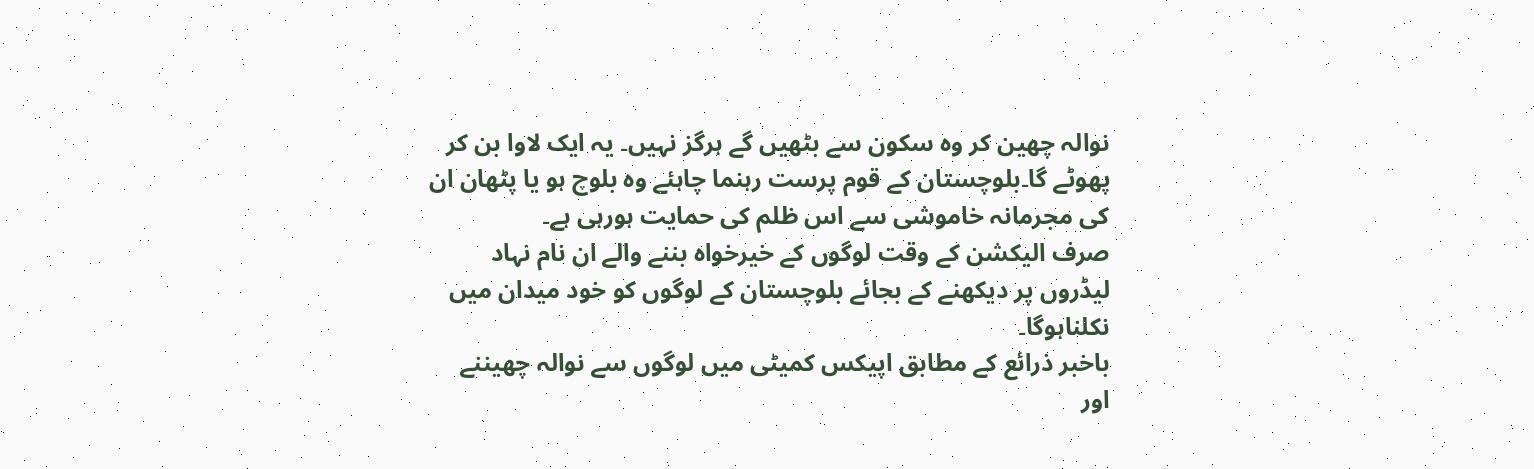نوالہ چھین کر وہ سکون سے بٹھیں گے ہرگز نہیں۔ یہ ایک لاوا بن کر پھوٹے گا۔بلوچستان کے قوم پرست رہنما چاہئے وہ بلوچ ہو یا پٹھان ان کی مجرمانہ خاموشی سے اس ظلم کی حمایت ہورہی ہے۔
صرف الیکشن کے وقت لوگوں کے خیرخواہ بننے والے ان نام نہاد لیڈروں پر دیکھنے کے بجائے بلوچستان کے لوگوں کو خود میدان میں نکلناہوگا۔
باخبر ذرائع کے مطابق اپیکس کمیٹی میں لوگوں سے نوالہ چھیننے اور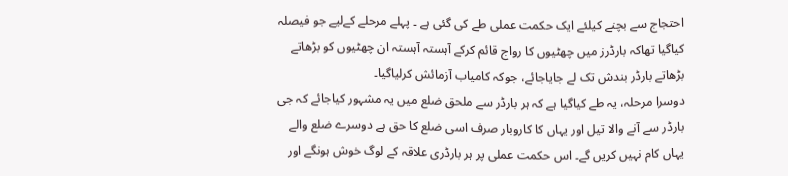احتجاج سے بچنے کیلئے ایک حکمت عملی طے کی گئی ہے ۔ پہلے مرحلے کےلیے جو فیصلہ کیاگیا تھاکہ بارڈرز میں چھٹیوں کا رواج قائم کرکے آہستہ آہستہ ان چھٹیوں کو بڑھاتے بڑھاتے بارڈر بندش تک لے جایاجائے، جوکہ کامیاب آزمائش کرلیاگیا۔
دوسرا مرحلہ، یہ طے کیاگیا ہے کہ ہر بارڈر سے ملحق ضلع میں یہ مشہور کیاجائے کہ جی بارڈر سے آنے والا تیل اور یہاں کا کاروبار صرف اسی ضلع کا حق ہے دوسرے ضلع والے یہاں کام نہیں کریں گے۔ اس حکمت عملی پر ہر بارڈری علاقہ کے لوگ خوش ہونگے اور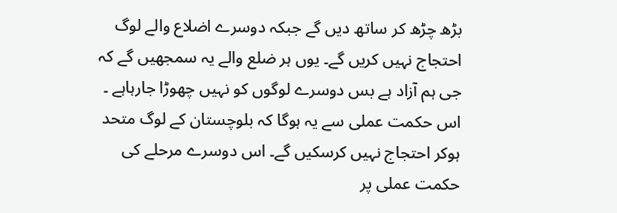بڑھ چڑھ کر ساتھ دیں گے جبکہ دوسرے اضلاع والے لوگ احتجاج نہیں کریں گے۔ یوں ہر ضلع والے یہ سمجھیں گے کہ جی ہم آزاد ہے بس دوسرے لوگوں کو نہیں چھوڑا جارہاہے ۔ اس حکمت عملی سے یہ ہوگا کہ بلوچستان کے لوگ متحد ہوکر احتجاج نہیں کرسکیں گے۔ اس دوسرے مرحلے کی حکمت عملی پر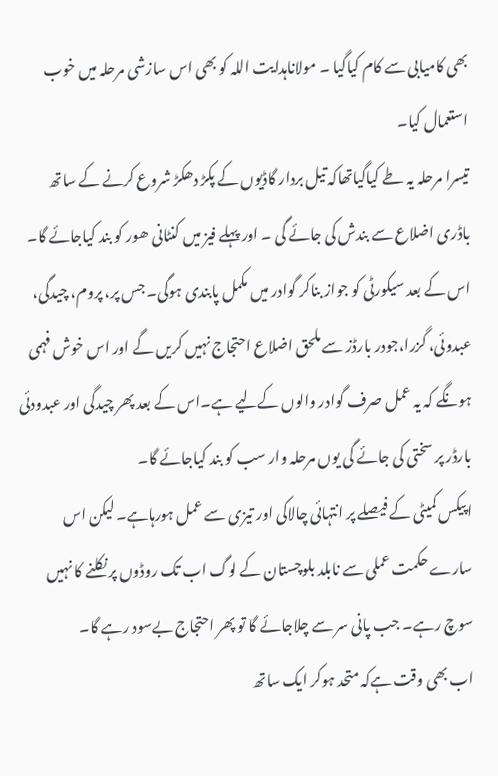بھی کامیابی سے کام کیاگیا ۔ مولاناہدایت اللہ کو بھی اس سازشی مرحلہ میں خوب استعمال کیا۔
تیسرا مرحلہ یہ طے کیاگیاتھاکہ تیل بردار گاڈیوں کے پکڑ دھکڑ شروع کرنے کے ساتھ باڈری اضلاع سے بندش کی جائے گی ۔ اور پہلے فیز میں کنٹانی ھور کو بند کیاجائے گا۔ اس کے بعد سیکورٹی کو جواز بناکر گوادر میں مکمل پابندی ہوگی۔ جس پر، پروم، چیدگی، عبدوئی، گزرا،جودر بارڈز سے ملحق اضلاع احتجاج نہیں کریں گے اور اس خوش فہمی ہونگے کہ یہ عمل صرف گوادر والوں کےلیے ہے۔اس کے بعد پھر چیدگی اور عبدودئی بارڈر پر سختی کی جائے گی یوں مرحلہ وار سب کو بند کیاجائے گا۔
اپیکس کمیٹی کے فیصلے پر انتہائی چالاکی اور تیزی سے عمل ہورہاہے۔ لیکن اس سارے حکمت عملی سے نابلد بلوچستان کے لوگ اب تک روڈوں پر نکلنے کا نہیں سوچ رہے۔ جب پانی سر سے چلاجائے گا تو پھر احتجاج بےسود رہے گا۔
اب بھی وقت ہےکہ متحد ہوکر ایک ساتھ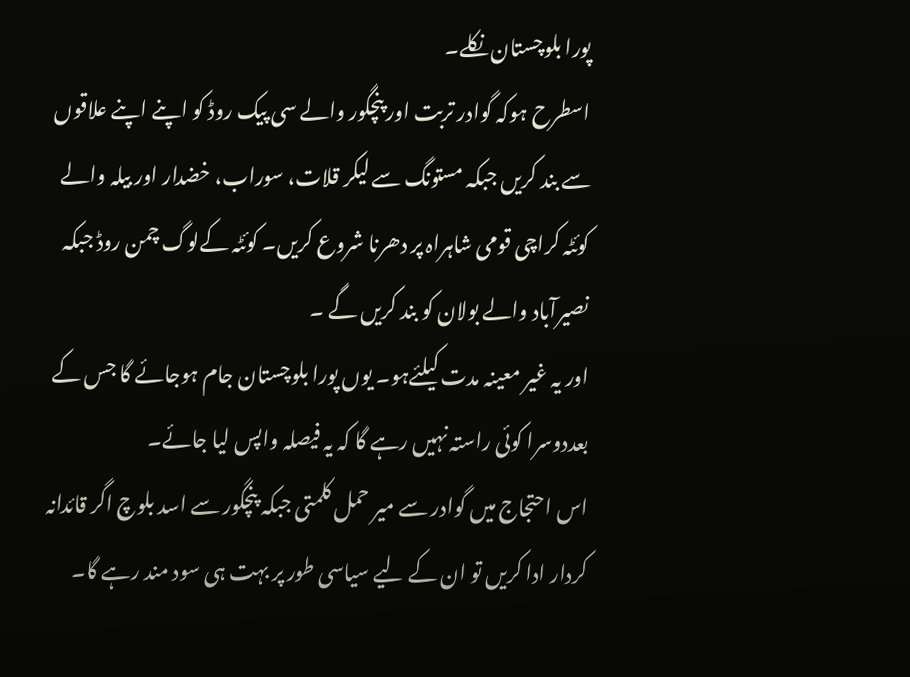پورا بلوچستان نکلے۔
اسطرح ہوکہ گوادر تربت اور پنچگور والے سی پیک روڈ کو اپنے اپنے علاقوں سے بند کریں جبکہ مستونگ سے لیکر قلات، سوراب، خضدار اور بیلہ والے کوئٹہ کراچی قومی شاہراہ پر دھرنا شروع کریں۔ کوئٹہ کےلوگ چمن روڈ جبکہ نصیرآباد والے بولان کو بند کریں گے ۔
اور یہ غیر معینہ مدت کیلئےہو۔ یوں پورا بلوچستان جام ہوجائے گا جس کے بعددوسرا کوئی راستہ نہیں رہے گا کہ یہ فیصلہ واپس لیا جائے۔
اس احتجاج میں گوادر سے میر حمل کلمتی جبکہ پنچگور سے اسد بلوچ اگر قائدانہ کردار ادا کریں تو ان کے لیے سیاسی طور پر بہت ہی سود مند رہے گا۔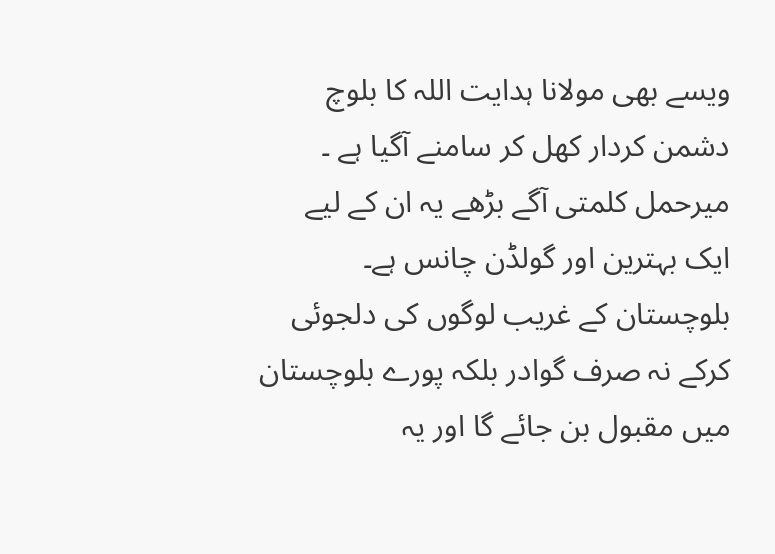ویسے بھی مولانا ہدایت اللہ کا بلوچ دشمن کردار کھل کر سامنے آگیا ہے ۔ میرحمل کلمتی آگے بڑھے یہ ان کے لیے ایک بہترین اور گولڈن چانس ہے۔ بلوچستان کے غریب لوگوں کی دلجوئی کرکے نہ صرف گوادر بلکہ پورے بلوچستان میں مقبول بن جائے گا اور یہ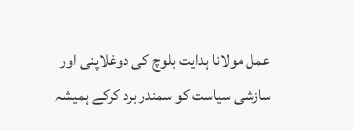عمل مولانا ہدایت بلوچ کی دوغلاپنی اور سازشی سیاست کو سمندر برد کرکے ہمیشہ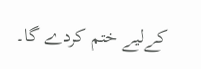کےلیے ختم کردے گا۔